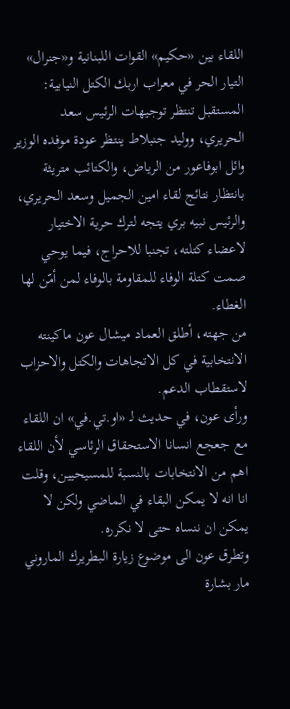اللقاء بين «حكيم» القوات اللبنانية و«جنرال» التيار الحر في معراب اربك الكتل النيابية: المستقبل تنتظر توجيهات الرئيس سعد الحريري، ووليد جنبلاط ينتظر عودة موفده الوزير وائل ابوفاعور من الرياض، والكتائب متريثة بانتظار نتائج لقاء امين الجميل وسعد الحريري، والرئيس نبيه بري يتجه لترك حرية الاختيار لاعضاء كتلته، تجنبا للاحراج، فيما يوحي صمت كتلة الوفاء للمقاومة بالوفاء لمن أمّن لها الغطاء.
من جهته، أطلق العماد ميشال عون ماكينته الانتخابية في كل الاتجاهات والكتل والاحزاب لاستقطاب الدعم.
ورأى عون، في حديث لـ «او.تي.في» ان اللقاء مع جعجع انسانا الاستحقاق الرئاسي لأن اللقاء اهم من الانتخابات بالنسبة للمسيحيين، وقلت انا انه لا يمكن البقاء في الماضي ولكن لا يمكن ان ننساه حتى لا نكرره.
وتطرق عون الى موضوع زيارة البطريرك الماروني مار بشارة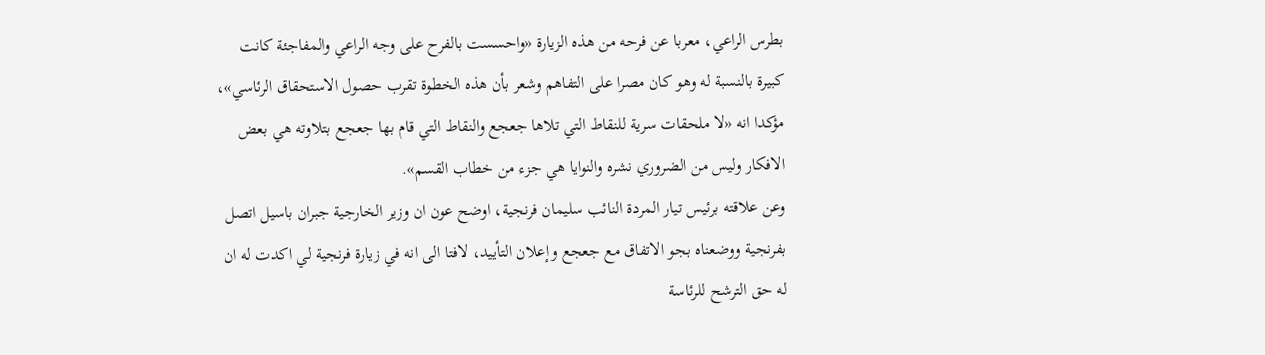بطرس الراعي، معربا عن فرحه من هذه الزيارة «واحسست بالفرح على وجه الراعي والمفاجئة كانت كبيرة بالنسبة له وهو كان مصرا على التفاهم وشعر بأن هذه الخطوة تقرب حصول الاستحقاق الرئاسي»، مؤكدا انه «لا ملحقات سرية للنقاط التي تلاها جعجع والنقاط التي قام بها جعجع بتلاوته هي بعض الافكار وليس من الضروري نشره والنوايا هي جزء من خطاب القسم».
وعن علاقته برئيس تيار المردة النائب سليمان فرنجية، اوضح عون ان وزير الخارجية جبران باسيل اتصل بفرنجية ووضعناه بجو الاتفاق مع جعجع وإعلان التأييد، لافتا الى انه في زيارة فرنجية لي اكدت له ان له حق الترشح للرئاسة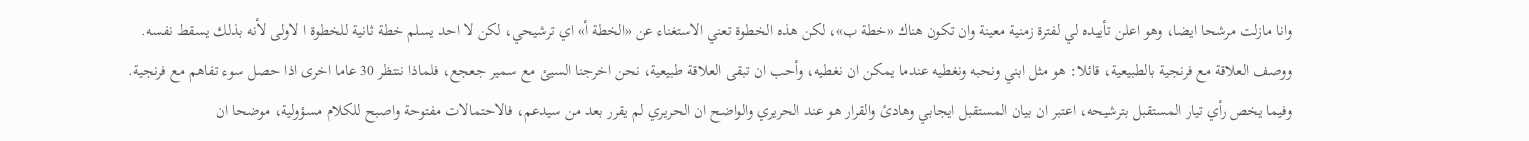وانا مازلت مرشحا ايضا، وهو اعلن تأييده لي لفترة زمنية معينة وان تكون هناك «خطة ب»، لكن هذه الخطوة تعني الاستغناء عن «الخطة أ» اي ترشيحي، لكن لا احد يسلم خطة ثانية للخطوة ا لاولى لأنه بذلك يسقط نفسه.
ووصف العلاقة مع فرنجية بالطبيعية، قائلا: هو مثل ابني ونحبه ونغطيه عندما يمكن ان نغطيه، وأحب ان تبقى العلاقة طبيعية، نحن اخرجنا السيئ مع سمير جعجع، فلماذا ننتظر 30 عاما اخرى اذا حصل سوء تفاهم مع فرنجية.
وفيما يخص رأي تيار المستقبل بترشيحه، اعتبر ان بيان المستقبل ايجابي وهادئ والقرار هو عند الحريري والواضح ان الحريري لم يقرر بعد من سيدعم، فالاحتمالات مفتوحة واصبح للكلام مسؤولية، موضحا ان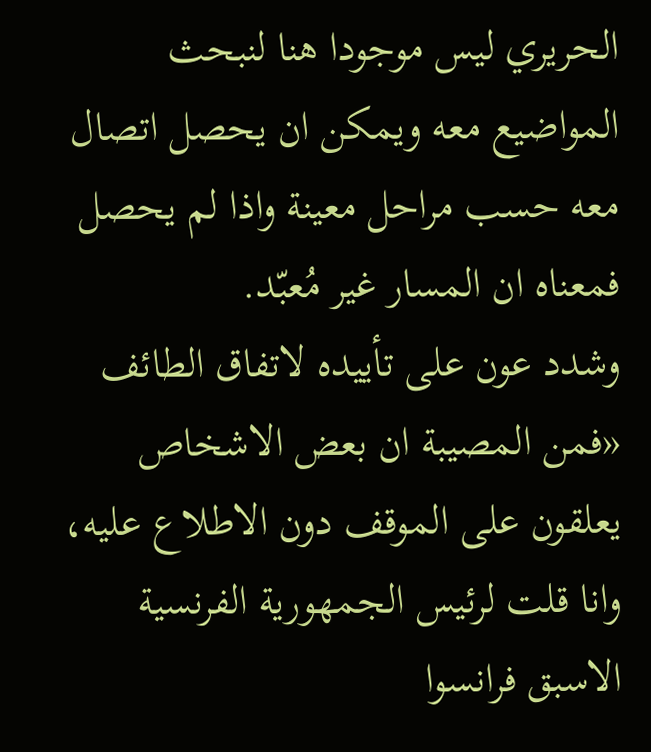الحريري ليس موجودا هنا لنبحث المواضيع معه ويمكن ان يحصل اتصال معه حسب مراحل معينة واذا لم يحصل فمعناه ان المسار غير مُعبّد.
وشدد عون على تأييده لاتفاق الطائف «فمن المصيبة ان بعض الاشخاص يعلقون على الموقف دون الاطلاع عليه، وانا قلت لرئيس الجمهورية الفرنسية الاسبق فرانسوا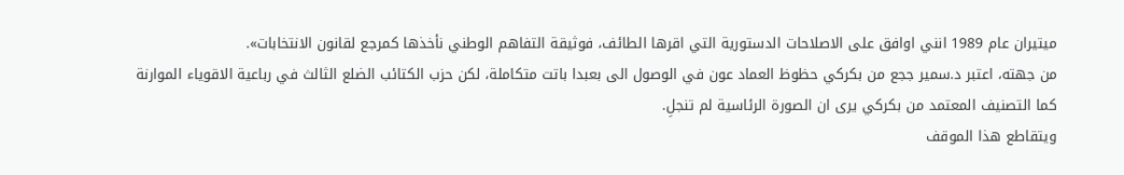ميتيران عام 1989 انني اوافق على الاصلاحات الدستورية التي اقرها الطائف، فوثيقة التفاهم الوطني نأخذها كمرجع لقانون الانتخابات».
من جهته، اعتبر د.سمير ججع من بكركي حظوظ العماد عون في الوصول الى بعبدا باتت متكاملة، لكن حزب الكتائب الضلع الثالث في رباعية الاقوياء الموارنة كما التصنيف المعتمد من بكركي يرى ان الصورة الرئاسية لم تنجلِ.
ويتقاطع هذا الموقف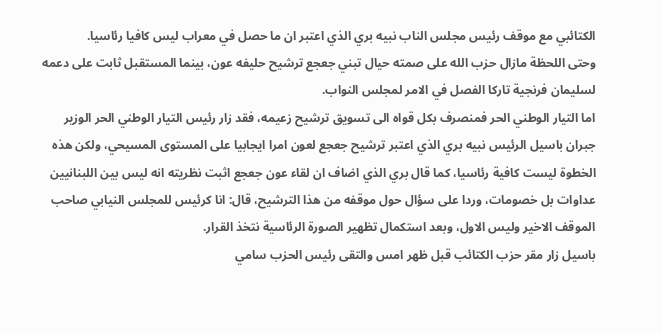الكتائبي مع موقف رئيس مجلس الناب نبيه بري الذي اعتبر ان ما حصل في معراب ليس كافيا رئاسيا.
وحتى اللحظة مازال حزب الله على صمته حيال تبني جعجع ترشيح حليفه عون، بينما المستقبل ثابت على دعمه لسليمان فرنجية تاركا الفصل في الامر لمجلس النواب.
اما التيار الوطني الحر فمنصرف بكل قواه الى تسويق ترشيح زعيمه، فقد زار رئيس التيار الوطني الحر الوزير جبران باسيل الرئيس نبيه بري الذي اعتبر ترشيح جعجع لعون امرا ايجابيا على المستوى المسيحي، ولكن هذه الخطوة ليست كافية رئاسيا، كما قال بري الذي اضاف ان لقاء عون جعجع اثبت نظريته انه ليس بين اللبنانيين عداوات بل خصومات، وردا على سؤال حول موقفه من هذا الترشيح، قال: انا كرئيس للمجلس النيابي صاحب الموقف الاخير وليس الاول، وبعد استكمال تظهير الصورة الرئاسية نتخذ القرار.
باسيل زار مقر حزب الكتائب قبل ظهر امس والتقى رئيس الحزب سامي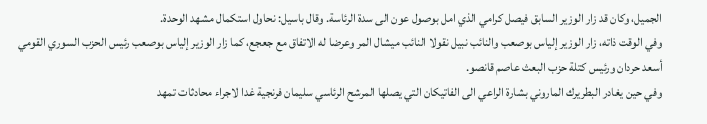الجميل، وكان قد زار الوزير السابق فيصل كرامي الذي امل بوصول عون الى سدة الرئاسة. وقال باسيل: نحاول استكمال مشهد الوحدة.
وفي الوقت ذاته، زار الوزير إلياس بوصعب والنائب نبيل نقولا النائب ميشال المر وعرضا له الاتفاق مع جعجع، كما زار الوزير إلياس بوصعب رئيس الحزب السوري القومي أسعد حردان ورئيس كتلة حزب البعث عاصم قانصو.
وفي حين يغادر البطريرك الماروني بشارة الراعي الى الفاتيكان التي يصلها المرشح الرئاسي سليمان فرنجية غدا لاجراء محادثات تمهد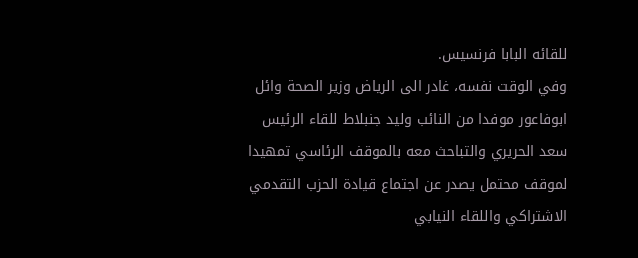للقائه البابا فرنسيس.
وفي الوقت نفسه، غادر الى الرياض وزير الصحة وائل ابوفاعور موفدا من النائب وليد جنبلاط للقاء الرئيس سعد الحريري والتباحث معه بالموقف الرئاسي تمهيدا لموقف محتمل يصدر عن اجتماع قيادة الحزب التقدمي الاشتراكي واللقاء النيابي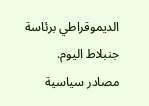الديموقراطي برئاسة جنبلاط اليوم.
مصادر سياسية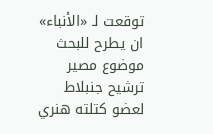توقعت لـ «الأنباء» ان يطرح للبحث موضوع مصير ترشيح جنبلاط لعضو كتلته هنري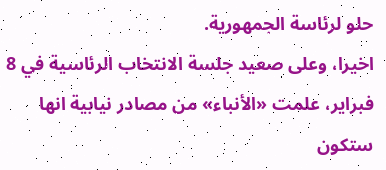حلو لرئاسة الجمهورية.
اخيرا، وعلى صعيد جلسة الانتخاب الرئاسية في 8 فبراير، علمت «الأنباء» من مصادر نيابية انها ستكون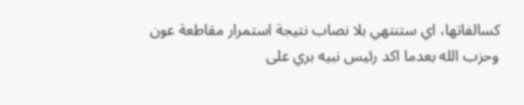كسالفاتها، اي ستنتهي بلا نصاب نتيجة استمرار مقاطعة عون وحزب الله بعدما اكد رئيس نبيه بري على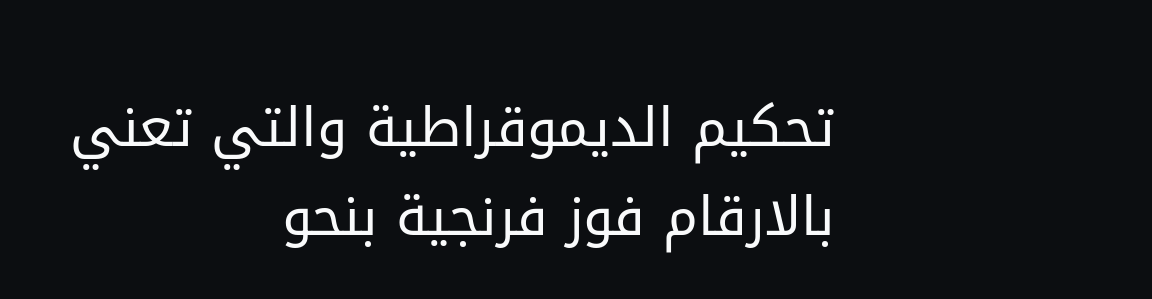تحكيم الديموقراطية والتي تعني بالارقام فوز فرنجية بنحو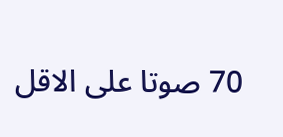70 صوتا على الاقل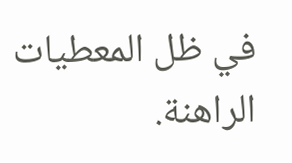في ظل المعطيات الراهنة.